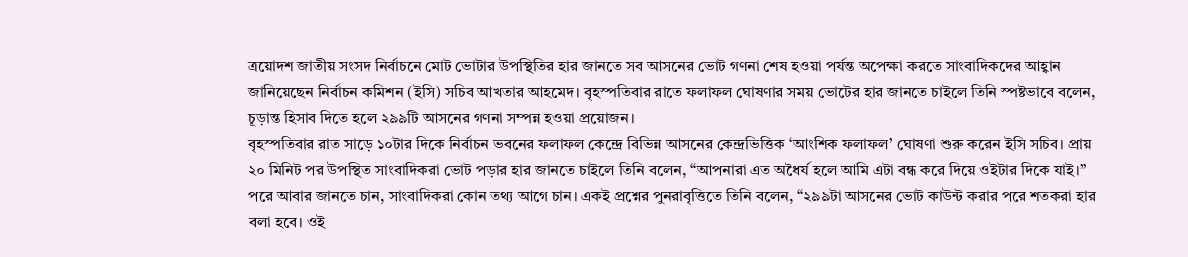ত্রয়োদশ জাতীয় সংসদ নির্বাচনে মোট ভোটার উপস্থিতির হার জানতে সব আসনের ভোট গণনা শেষ হওয়া পর্যন্ত অপেক্ষা করতে সাংবাদিকদের আহ্বান জানিয়েছেন নির্বাচন কমিশন (ইসি) সচিব আখতার আহমেদ। বৃহস্পতিবার রাতে ফলাফল ঘোষণার সময় ভোটের হার জানতে চাইলে তিনি স্পষ্টভাবে বলেন, চূড়ান্ত হিসাব দিতে হলে ২৯৯টি আসনের গণনা সম্পন্ন হওয়া প্রয়োজন।
বৃহস্পতিবার রাত সাড়ে ১০টার দিকে নির্বাচন ভবনের ফলাফল কেন্দ্রে বিভিন্ন আসনের কেন্দ্রভিত্তিক ‘আংশিক ফলাফল’ ঘোষণা শুরু করেন ইসি সচিব। প্রায় ২০ মিনিট পর উপস্থিত সাংবাদিকরা ভোট পড়ার হার জানতে চাইলে তিনি বলেন, “আপনারা এত অধৈর্য হলে আমি এটা বন্ধ করে দিয়ে ওইটার দিকে যাই।” পরে আবার জানতে চান, সাংবাদিকরা কোন তথ্য আগে চান। একই প্রশ্নের পুনরাবৃত্তিতে তিনি বলেন, “২৯৯টা আসনের ভোট কাউন্ট করার পরে শতকরা হার বলা হবে। ওই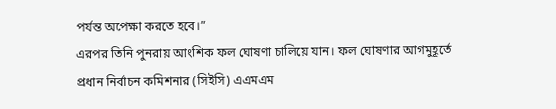পর্যন্ত অপেক্ষা করতে হবে।”
এরপর তিনি পুনরায় আংশিক ফল ঘোষণা চালিয়ে যান। ফল ঘোষণার আগমুহূর্তে প্রধান নির্বাচন কমিশনার (সিইসি) এএমএম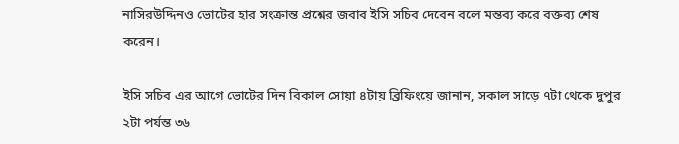নাসিরউদ্দিনও ভোটের হার সংক্রান্ত প্রশ্নের জবাব ইসি সচিব দেবেন বলে মন্তব্য করে বক্তব্য শেষ করেন।

ইসি সচিব এর আগে ভোটের দিন বিকাল সোয়া ৪টায় ব্রিফিংয়ে জানান, সকাল সাড়ে ৭টা থেকে দুপুর ২টা পর্যন্ত ৩৬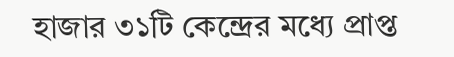হাজার ৩১টি কেন্দ্রের মধ্যে প্রাপ্ত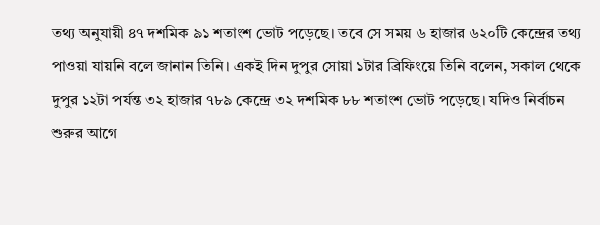তথ্য অনুযায়ী ৪৭ দশমিক ৯১ শতাংশ ভোট পড়েছে। তবে সে সময় ৬ হাজার ৬২০টি কেন্দ্রের তথ্য পাওয়া যায়নি বলে জানান তিনি। একই দিন দুপুর সোয়া ১টার ব্রিফিংয়ে তিনি বলেন, সকাল থেকে দুপুর ১২টা পর্যন্ত ৩২ হাজার ৭৮৯ কেন্দ্রে ৩২ দশমিক ৮৮ শতাংশ ভোট পড়েছে। যদিও নির্বাচন শুরুর আগে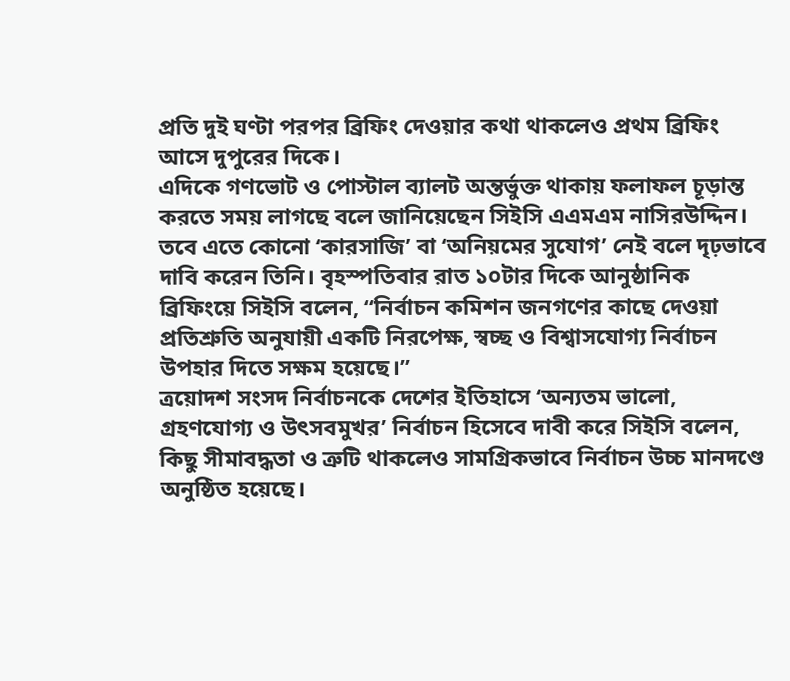প্রতি দুই ঘণ্টা পরপর ব্রিফিং দেওয়ার কথা থাকলেও প্রথম ব্রিফিং আসে দুপুরের দিকে।
এদিকে গণভোট ও পোস্টাল ব্যালট অন্তর্ভুক্ত থাকায় ফলাফল চূড়ান্ত করতে সময় লাগছে বলে জানিয়েছেন সিইসি এএমএম নাসিরউদ্দিন। তবে এতে কোনো ‘কারসাজি’ বা ‘অনিয়মের সুযোগ’ নেই বলে দৃঢ়ভাবে দাবি করেন তিনি। বৃহস্পতিবার রাত ১০টার দিকে আনুষ্ঠানিক ব্রিফিংয়ে সিইসি বলেন, “নির্বাচন কমিশন জনগণের কাছে দেওয়া প্রতিশ্রুতি অনুযায়ী একটি নিরপেক্ষ, স্বচ্ছ ও বিশ্বাসযোগ্য নির্বাচন উপহার দিতে সক্ষম হয়েছে।”
ত্রয়োদশ সংসদ নির্বাচনকে দেশের ইতিহাসে ‘অন্যতম ভালো, গ্রহণযোগ্য ও উৎসবমুখর’ নির্বাচন হিসেবে দাবী করে সিইসি বলেন, কিছু সীমাবদ্ধতা ও ত্রুটি থাকলেও সামগ্রিকভাবে নির্বাচন উচ্চ মানদণ্ডে অনুষ্ঠিত হয়েছে।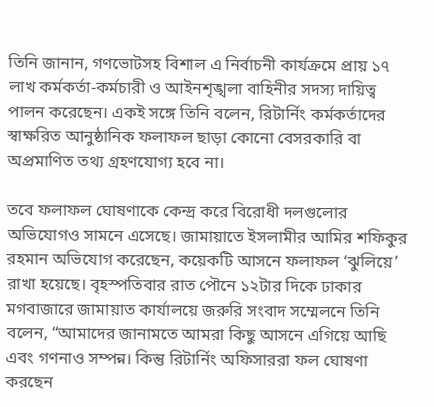তিনি জানান, গণভোটসহ বিশাল এ নির্বাচনী কার্যক্রমে প্রায় ১৭ লাখ কর্মকর্তা-কর্মচারী ও আইনশৃঙ্খলা বাহিনীর সদস্য দায়িত্ব পালন করেছেন। একই সঙ্গে তিনি বলেন, রিটার্নিং কর্মকর্তাদের স্বাক্ষরিত আনুষ্ঠানিক ফলাফল ছাড়া কোনো বেসরকারি বা অপ্রমাণিত তথ্য গ্রহণযোগ্য হবে না।

তবে ফলাফল ঘোষণাকে কেন্দ্র করে বিরোধী দলগুলোর অভিযোগও সামনে এসেছে। জামায়াতে ইসলামীর আমির শফিকুর রহমান অভিযোগ করেছেন, কয়েকটি আসনে ফলাফল ‘ঝুলিয়ে’ রাখা হয়েছে। বৃহস্পতিবার রাত পৌনে ১২টার দিকে ঢাকার মগবাজারে জামায়াত কার্যালয়ে জরুরি সংবাদ সম্মেলনে তিনি বলেন, “আমাদের জানামতে আমরা কিছু আসনে এগিয়ে আছি এবং গণনাও সম্পন্ন। কিন্তু রিটার্নিং অফিসাররা ফল ঘোষণা করছেন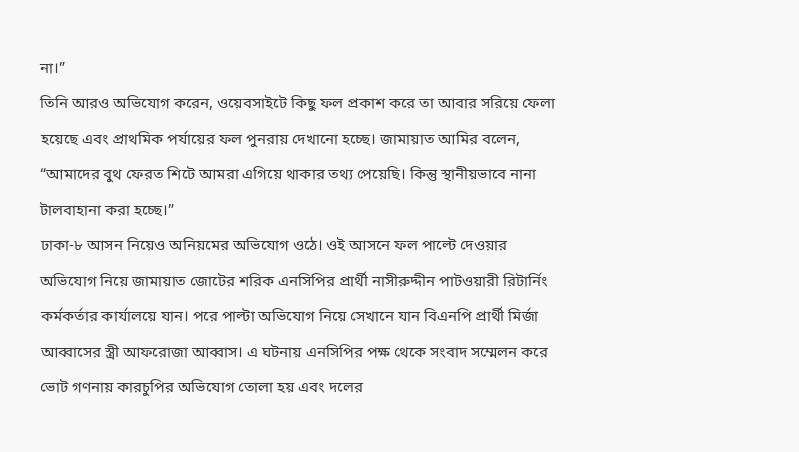না।”
তিনি আরও অভিযোগ করেন, ওয়েবসাইটে কিছু ফল প্রকাশ করে তা আবার সরিয়ে ফেলা হয়েছে এবং প্রাথমিক পর্যায়ের ফল পুনরায় দেখানো হচ্ছে। জামায়াত আমির বলেন, “আমাদের বুথ ফেরত শিটে আমরা এগিয়ে থাকার তথ্য পেয়েছি। কিন্তু স্থানীয়ভাবে নানা টালবাহানা করা হচ্ছে।”
ঢাকা-৮ আসন নিয়েও অনিয়মের অভিযোগ ওঠে। ওই আসনে ফল পাল্টে দেওয়ার অভিযোগ নিয়ে জামায়াত জোটের শরিক এনসিপির প্রার্থী নাসীরুদ্দীন পাটওয়ারী রিটার্নিং কর্মকর্তার কার্যালয়ে যান। পরে পাল্টা অভিযোগ নিয়ে সেখানে যান বিএনপি প্রার্থী মির্জা আব্বাসের স্ত্রী আফরোজা আব্বাস। এ ঘটনায় এনসিপির পক্ষ থেকে সংবাদ সম্মেলন করে ভোট গণনায় কারচুপির অভিযোগ তোলা হয় এবং দলের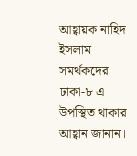আহ্বায়ক নাহিদ ইসলাম সমর্থকদের ঢাকা-৮ এ উপস্থিত থাকার আহ্বান জানান।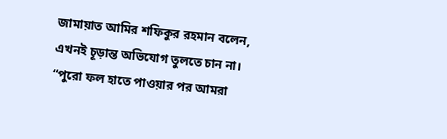জামায়াত আমির শফিকুর রহমান বলেন, এখনই চূড়ান্ত অভিযোগ তুলতে চান না। “পুরো ফল হাতে পাওয়ার পর আমরা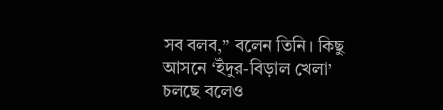সব বলব,” বলেন তিনি। কিছু আসনে ‘ইঁদুর-বিড়াল খেলা’ চলছে বলেও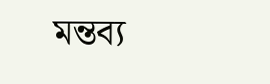মন্তব্য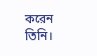করেন তিনি।